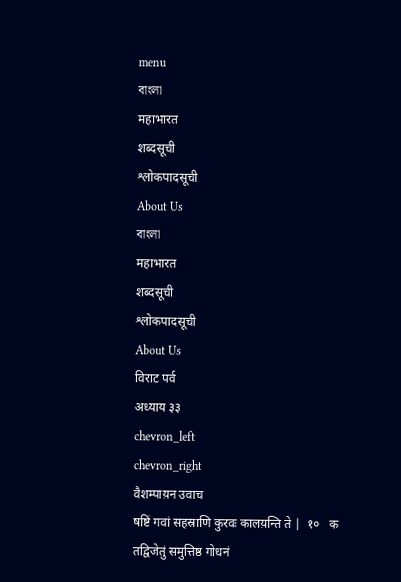menu
বাংলা
महाभारत
शब्दसूची
श्लोकपादसूची
About Us
বাংলা
महाभारत
शब्दसूची
श्लोकपादसूची
About Us
विराट पर्व
अध्याय ३३
chevron_left
chevron_right
वैशम्पाय़न उवाच
षष्टिं गवां सहस्राणि कुरवः कालय़न्ति ते |  १०   क
तद्विजेतुं समुत्तिष्ठ गोधनं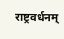राष्ट्रवर्धनम्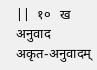||  १०   ख
अनुवाद
अकृत-अनुवादम्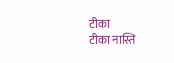टीका
टीका नास्ति